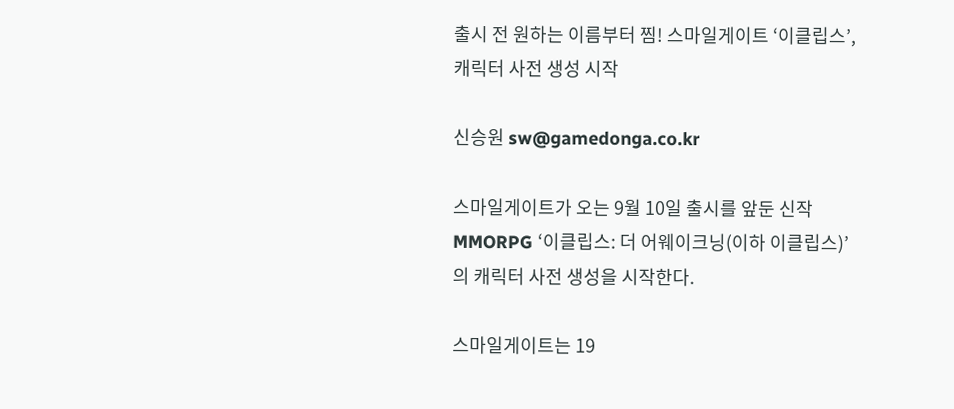출시 전 원하는 이름부터 찜! 스마일게이트 ‘이클립스’, 캐릭터 사전 생성 시작

신승원 sw@gamedonga.co.kr

스마일게이트가 오는 9월 10일 출시를 앞둔 신작 MMORPG ‘이클립스: 더 어웨이크닝(이하 이클립스)’의 캐릭터 사전 생성을 시작한다.

스마일게이트는 19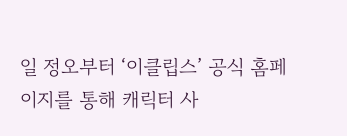일 정오부터 ‘이클립스’ 공식 홈페이지를 통해 캐릭터 사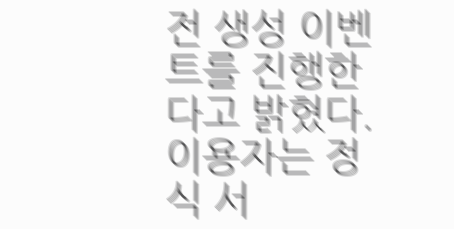전 생성 이벤트를 진행한다고 밝혔다. 이용자는 정식 서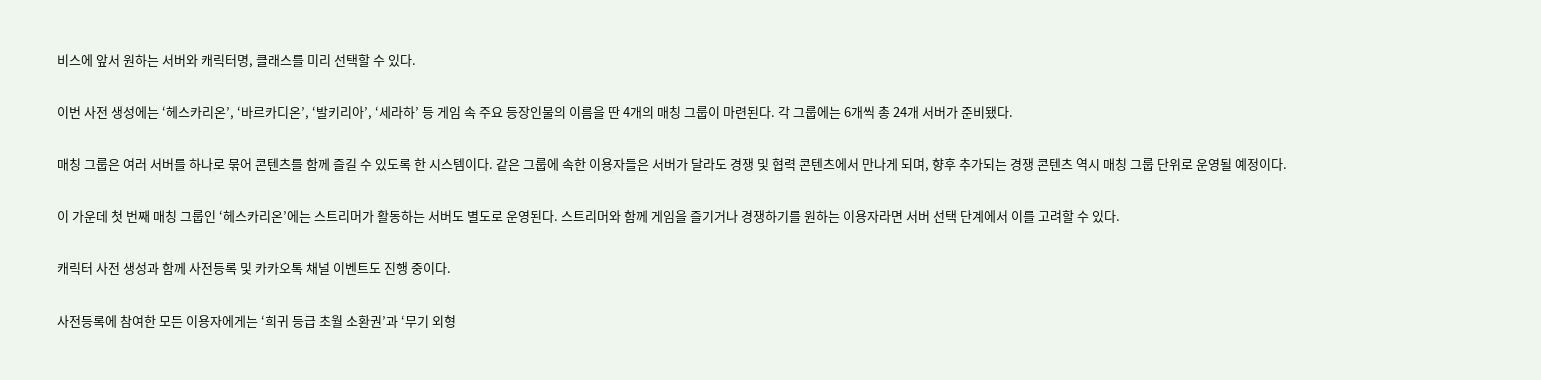비스에 앞서 원하는 서버와 캐릭터명, 클래스를 미리 선택할 수 있다.

이번 사전 생성에는 ‘헤스카리온’, ‘바르카디온’, ‘발키리아’, ‘세라하’ 등 게임 속 주요 등장인물의 이름을 딴 4개의 매칭 그룹이 마련된다. 각 그룹에는 6개씩 총 24개 서버가 준비됐다.

매칭 그룹은 여러 서버를 하나로 묶어 콘텐츠를 함께 즐길 수 있도록 한 시스템이다. 같은 그룹에 속한 이용자들은 서버가 달라도 경쟁 및 협력 콘텐츠에서 만나게 되며, 향후 추가되는 경쟁 콘텐츠 역시 매칭 그룹 단위로 운영될 예정이다.

이 가운데 첫 번째 매칭 그룹인 ‘헤스카리온’에는 스트리머가 활동하는 서버도 별도로 운영된다. 스트리머와 함께 게임을 즐기거나 경쟁하기를 원하는 이용자라면 서버 선택 단계에서 이를 고려할 수 있다.

캐릭터 사전 생성과 함께 사전등록 및 카카오톡 채널 이벤트도 진행 중이다.

사전등록에 참여한 모든 이용자에게는 ‘희귀 등급 초월 소환권’과 ‘무기 외형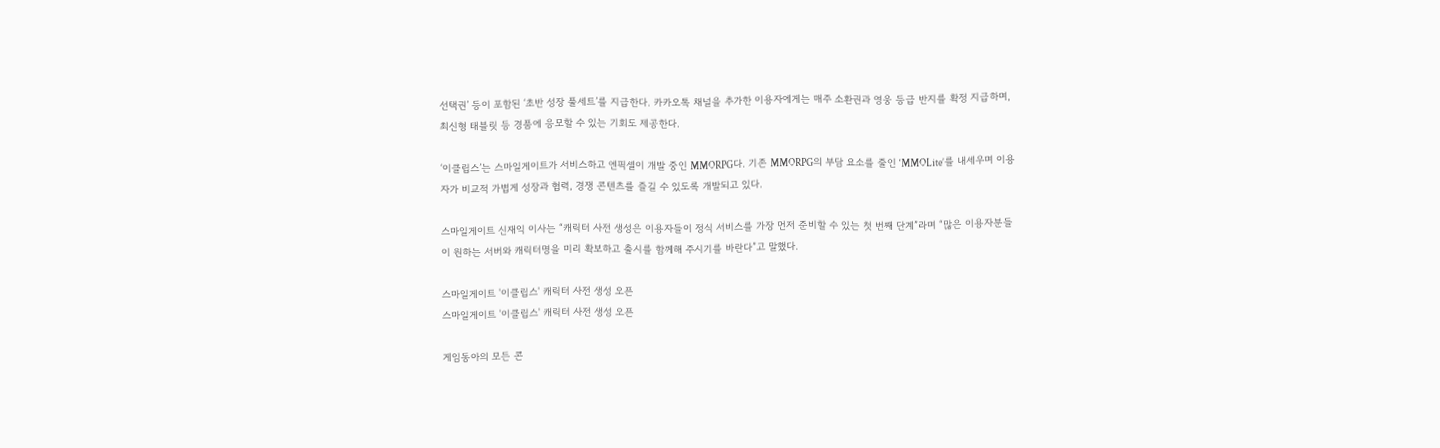선택권’ 등이 포함된 ‘초반 성장 풀세트’를 지급한다. 카카오톡 채널을 추가한 이용자에게는 매주 소환권과 영웅 등급 반지를 확정 지급하며, 최신형 태블릿 등 경품에 응모할 수 있는 기회도 제공한다.

‘이클립스’는 스마일게이트가 서비스하고 엔픽셀이 개발 중인 MMORPG다. 기존 MMORPG의 부담 요소를 줄인 ‘MMOLite’를 내세우며 이용자가 비교적 가볍게 성장과 협력, 경쟁 콘텐츠를 즐길 수 있도록 개발되고 있다.

스마일게이트 신재익 이사는 “캐릭터 사전 생성은 이용자들이 정식 서비스를 가장 먼저 준비할 수 있는 첫 번째 단계”라며 “많은 이용자분들이 원하는 서버와 캐릭터명을 미리 확보하고 출시를 함께해 주시기를 바란다”고 말했다.

스마일게이트 '이클립스' 캐릭터 사전 생성 오픈
스마일게이트 '이클립스' 캐릭터 사전 생성 오픈

게임동아의 모든 콘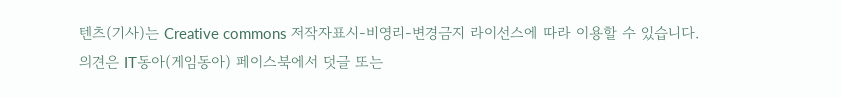텐츠(기사)는 Creative commons 저작자표시-비영리-변경금지 라이선스에 따라 이용할 수 있습니다.
의견은 IT동아(게임동아) 페이스북에서 덧글 또는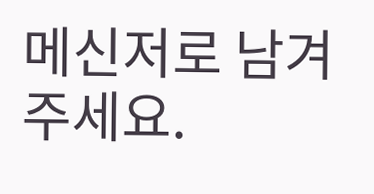메신저로 남겨주세요.